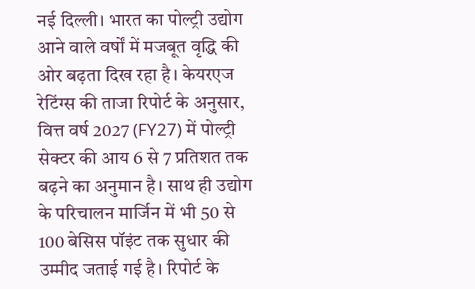नई दिल्ली। भारत का पोल्ट्री उद्योग आने वाले वर्षों में मजबूत वृद्धि की ओर बढ़ता दिख रहा है। केयरएज रेटिंग्स की ताजा रिपोर्ट के अनुसार, वित्त वर्ष 2027 (FY27) में पोल्ट्री सेक्टर की आय 6 से 7 प्रतिशत तक बढ़ने का अनुमान है। साथ ही उद्योग के परिचालन मार्जिन में भी 50 से 100 बेसिस पॉइंट तक सुधार की उम्मीद जताई गई है। रिपोर्ट के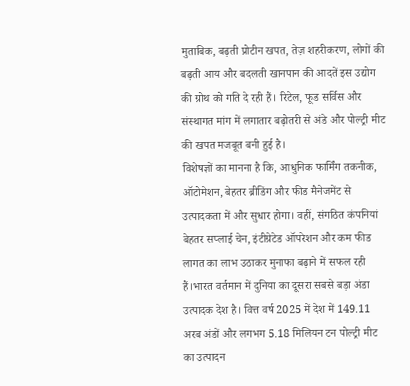मुताबिक, बढ़ती प्रोटीन खपत, तेज़ शहरीकरण, लोगों की बढ़ती आय और बदलती खानपान की आदतें इस उद्योग की ग्रोथ को गति दे रही हैं। रिटेल, फूड सर्विस और संस्थागत मांग में लगातार बढ़ोतरी से अंडे और पोल्ट्री मीट की खपत मजबूत बनी हुई है।
विशेषज्ञों का मानना है कि, आधुनिक फार्मिंग तकनीक, ऑटोमेशन, बेहतर ब्रीडिंग और फीड मैनेजमेंट से उत्पादकता में और सुधार होगा। वहीं, संगठित कंपनियां बेहतर सप्लाई चेन, इंटीग्रेटेड ऑपरेशन और कम फीड लागत का लाभ उठाकर मुनाफा बढ़ाने में सफल रही हैं।भारत वर्तमान में दुनिया का दूसरा सबसे बड़ा अंडा उत्पादक देश है। वित्त वर्ष 2025 में देश में 149.11 अरब अंडों और लगभग 5.18 मिलियन टन पोल्ट्री मीट का उत्पादन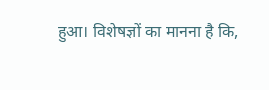हुआ। विशेषज्ञों का मानना है कि,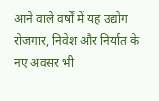आने वाले वर्षों में यह उद्योग रोजगार, निवेश और निर्यात के नए अवसर भी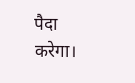पैदा करेगा।